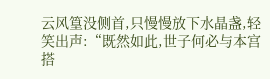云风篁没侧首,只慢慢放下水晶盏,轻笑出声:“既然如此,世子何必与本宫搭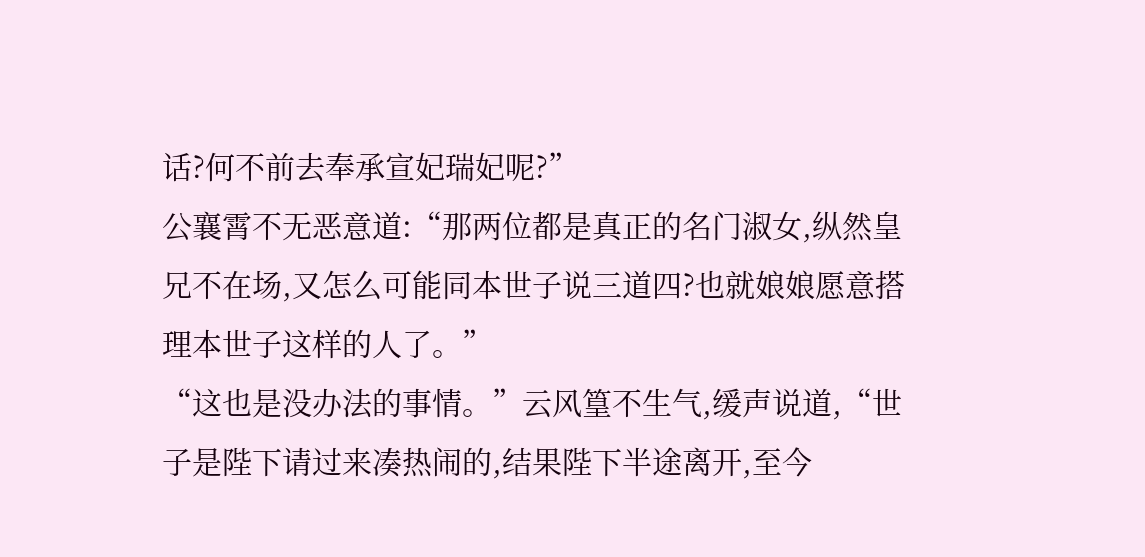话?何不前去奉承宣妃瑞妃呢?”
公襄霄不无恶意道:“那两位都是真正的名门淑女,纵然皇兄不在场,又怎么可能同本世子说三道四?也就娘娘愿意搭理本世子这样的人了。”
“这也是没办法的事情。”云风篁不生气,缓声说道,“世子是陛下请过来凑热闹的,结果陛下半途离开,至今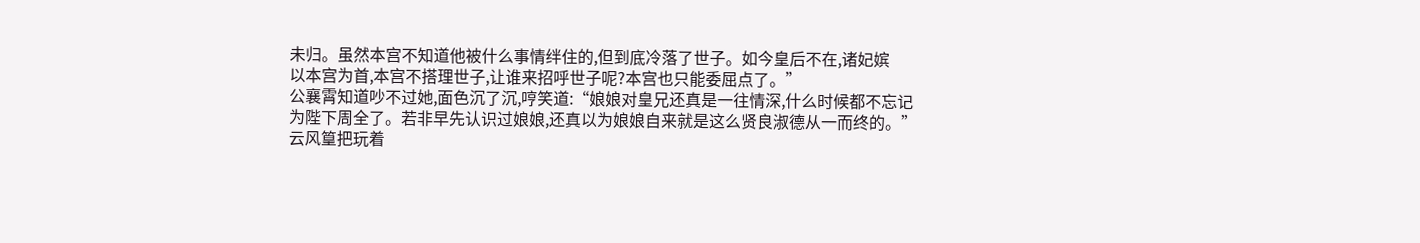未归。虽然本宫不知道他被什么事情绊住的,但到底冷落了世子。如今皇后不在,诸妃嫔
以本宫为首,本宫不搭理世子,让谁来招呼世子呢?本宫也只能委屈点了。”
公襄霄知道吵不过她,面色沉了沉,哼笑道:“娘娘对皇兄还真是一往情深,什么时候都不忘记为陛下周全了。若非早先认识过娘娘,还真以为娘娘自来就是这么贤良淑德从一而终的。”
云风篁把玩着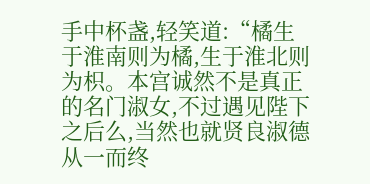手中杯盏,轻笑道:“橘生于淮南则为橘,生于淮北则为枳。本宫诚然不是真正的名门淑女,不过遇见陛下之后么,当然也就贤良淑德从一而终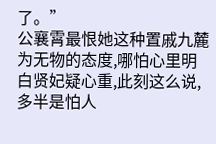了。”
公襄霄最恨她这种置戚九麓为无物的态度,哪怕心里明白贤妃疑心重,此刻这么说,多半是怕人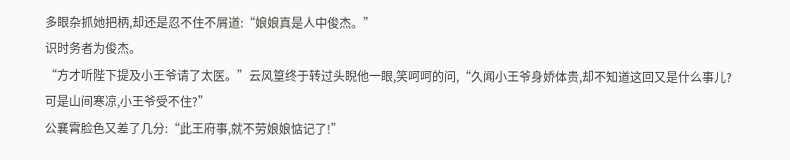多眼杂抓她把柄,却还是忍不住不屑道:“娘娘真是人中俊杰。”
识时务者为俊杰。
“方才听陛下提及小王爷请了太医。”云风篁终于转过头睨他一眼,笑呵呵的问,“久闻小王爷身娇体贵,却不知道这回又是什么事儿?可是山间寒凉,小王爷受不住?”
公襄霄脸色又差了几分:“此王府事,就不劳娘娘惦记了!”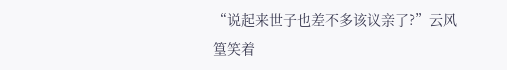“说起来世子也差不多该议亲了?”云风篁笑着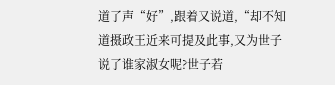道了声“好”,跟着又说道,“却不知道摄政王近来可提及此事,又为世子说了谁家淑女呢?世子若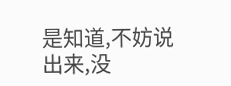是知道,不妨说出来,没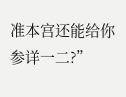准本宫还能给你参详一二?”